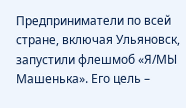Предприниматели по всей стране, включая Ульяновск, запустили флешмоб «Я/МЫ Машенька». Его цель –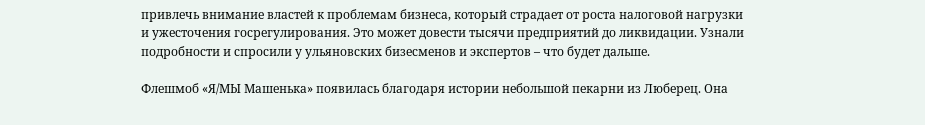привлечь внимание властей к проблемам бизнеса, который страдает от роста налоговой нагрузки и ужесточения госрегулирования. Это может довести тысячи предприятий до ликвидации. Узнали подробности и спросили у ульяновских бизесменов и экспертов – что будет дальше.

Флешмоб «Я/МЫ Машенька» появилась благодаря истории небольшой пекарни из Люберец. Она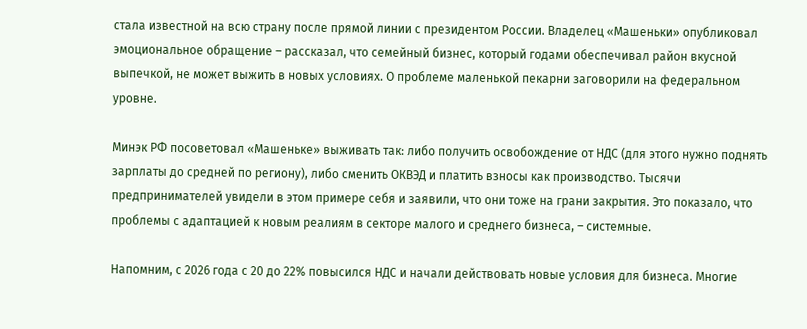стала известной на всю страну после прямой линии с президентом России. Владелец «Машеньки» опубликовал эмоциональное обращение – рассказал, что семейный бизнес, который годами обеспечивал район вкусной выпечкой, не может выжить в новых условиях. О проблеме маленькой пекарни заговорили на федеральном уровне.

Минэк РФ посоветовал «Машеньке» выживать так: либо получить освобождение от НДС (для этого нужно поднять зарплаты до средней по региону), либо сменить ОКВЭД и платить взносы как производство. Тысячи предпринимателей увидели в этом примере себя и заявили, что они тоже на грани закрытия. Это показало, что проблемы с адаптацией к новым реалиям в секторе малого и среднего бизнеса, – системные.

Напомним, с 2026 года с 20 до 22% повысился НДС и начали действовать новые условия для бизнеса. Многие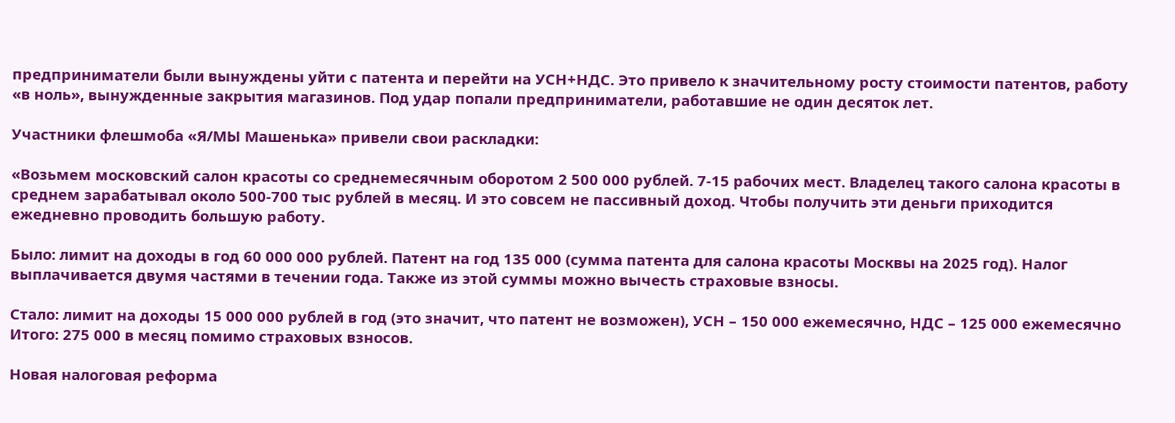предприниматели были вынуждены уйти с патента и перейти на УСН+НДС. Это привело к значительному росту стоимости патентов, работу «в ноль», вынужденные закрытия магазинов. Под удар попали предприниматели, работавшие не один десяток лет.

Участники флешмоба «Я/МЫ Машенька» привели свои раскладки:

«Возьмем московский салон красоты со среднемесячным оборотом 2 500 000 рублей. 7-15 рабочих мест. Владелец такого салона красоты в среднем зарабатывал около 500-700 тыс рублей в месяц. И это совсем не пассивный доход. Чтобы получить эти деньги приходится ежедневно проводить большую работу.

Было: лимит на доходы в год 60 000 000 рублей. Патент на год 135 000 (сумма патента для салона красоты Москвы на 2025 год). Налог выплачивается двумя частями в течении года. Также из этой суммы можно вычесть страховые взносы.

Стало: лимит на доходы 15 000 000 рублей в год (это значит, что патент не возможен), УСН – 150 000 ежемесячно, НДС – 125 000 ежемесячно
Итого: 275 000 в месяц помимо страховых взносов.

Новая налоговая реформа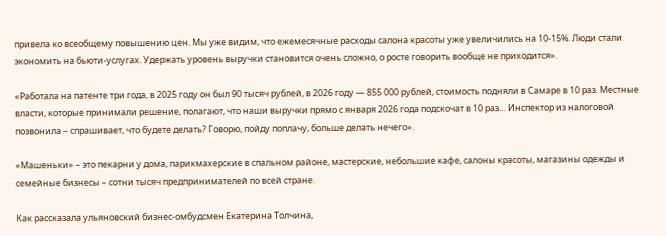привела ко всеобщему повышению цен. Мы уже видим, что ежемесячные расходы салона красоты уже увеличились на 10-15%. Люди стали экономить на бьюти-услугах. Удержать уровень выручки становится очень сложно, о росте говорить вообще не приходится».

«Работала на патенте три года, в 2025 году он был 90 тысяч рублей, в 2026 году — 855 000 рублей, стоимость подняли в Самаре в 10 раз. Местные власти, которые принимали решение, полагают, что наши выручки прямо с января 2026 года подскочат в 10 раз… Инспектор из налоговой позвонила – спрашивает, что будете делать? Говорю, пойду поплачу, больше делать нечего».

«Машеньки» – это пекарни у дома, парикмахерские в спальном районе, мастерские, небольшие кафе, салоны красоты, магазины одежды и семейные бизнесы – сотни тысяч предпринимателей по всей стране.

Как рассказала ульяновский бизнес-омбудсмен Екатерина Толчина,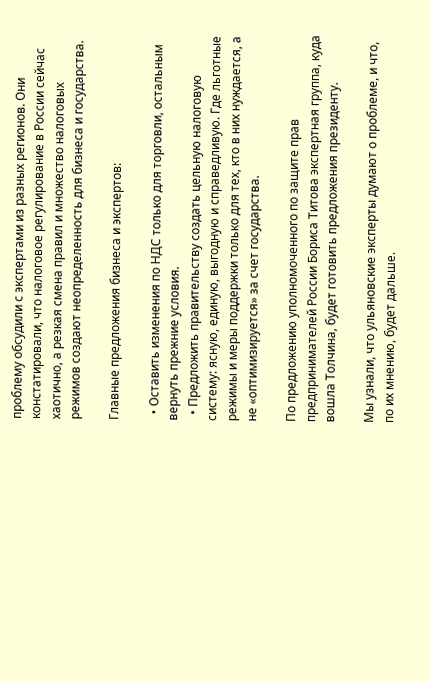проблему обсудили с экспертами из разных регионов. Они констатировали, что налоговое регулирование в России сейчас хаотично, а резкая смена правил и множество налоговых режимов создают неопределенность для бизнеса и государства.

Главные предложения бизнеса и экспертов:

  • Оставить изменения по НДС только для торговли, остальным вернуть прежние условия.
  • Предложить правительству создать цельную налоговую систему: ясную, единую, выгодную и справедливую. Где льготные режимы и меры поддержки только для тех, кто в них нуждается, а не «оптимизируется» за счет государства.

По предложению уполномоченного по защите прав предпринимателей России Бориса Титова экспертная группа, куда вошла Толчина, будет готовить предложения президенту.

Мы узнали, что ульяновские эксперты думают о проблеме, и что, по их мнению, будет дальше.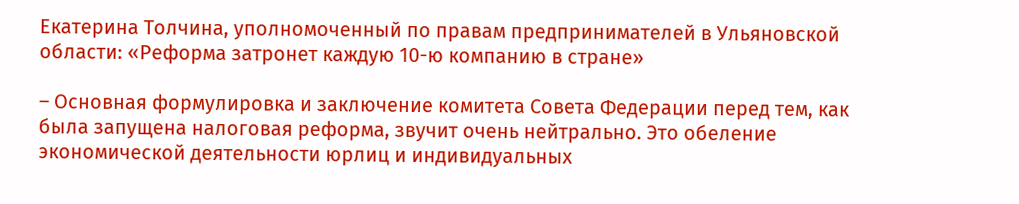Екатерина Толчина, уполномоченный по правам предпринимателей в Ульяновской области: «Реформа затронет каждую 10-ю компанию в стране»

– Основная формулировка и заключение комитета Совета Федерации перед тем, как была запущена налоговая реформа, звучит очень нейтрально. Это обеление экономической деятельности юрлиц и индивидуальных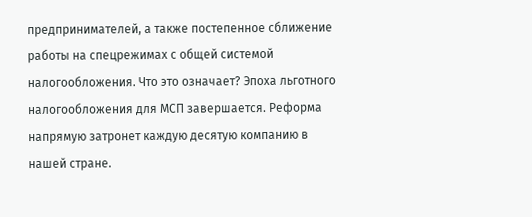предпринимателей, а также постепенное сближение работы на спецрежимах с общей системой налогообложения. Что это означает? Эпоха льготного налогообложения для МСП завершается. Реформа напрямую затронет каждую десятую компанию в нашей стране.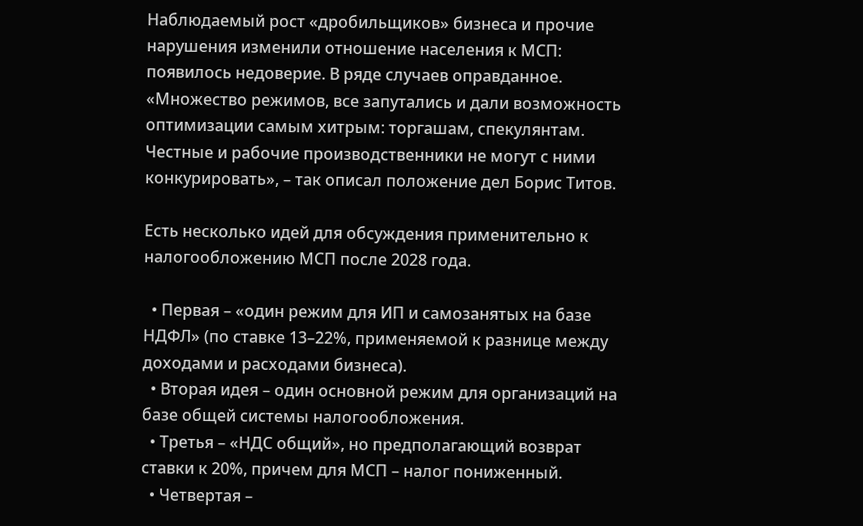Наблюдаемый рост «дробильщиков» бизнеса и прочие нарушения изменили отношение населения к МСП: появилось недоверие. В ряде случаев оправданное. «Множество режимов, все запутались и дали возможность оптимизации самым хитрым: торгашам, спекулянтам. Честные и рабочие производственники не могут с ними конкурировать», – так описал положение дел Борис Титов.

Есть несколько идей для обсуждения применительно к налогообложению МСП после 2028 года.

  • Первая – «один режим для ИП и самозанятых на базе НДФЛ» (по ставке 13–22%, применяемой к разнице между доходами и расходами бизнеса).
  • Вторая идея – один основной режим для организаций на базе общей системы налогообложения.
  • Третья – «НДС общий», но предполагающий возврат ставки к 20%, причем для МСП – налог пониженный.
  • Четвертая –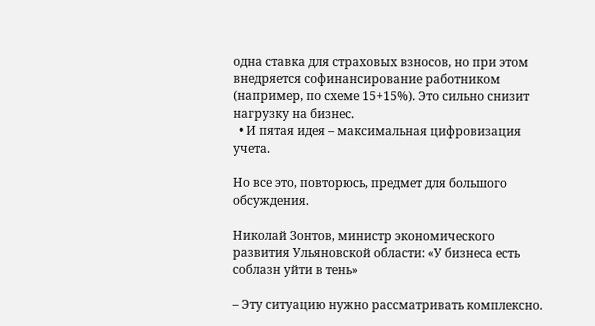одна ставка для страховых взносов, но при этом внедряется софинансирование работником (например, по схеме 15+15%). Это сильно снизит нагрузку на бизнес.
  • И пятая идея – максимальная цифровизация учета.

Но все это, повторюсь, предмет для большого обсуждения.

Николай Зонтов, министр экономического развития Ульяновской области: «У бизнеса есть соблазн уйти в тень»

– Эту ситуацию нужно рассматривать комплексно.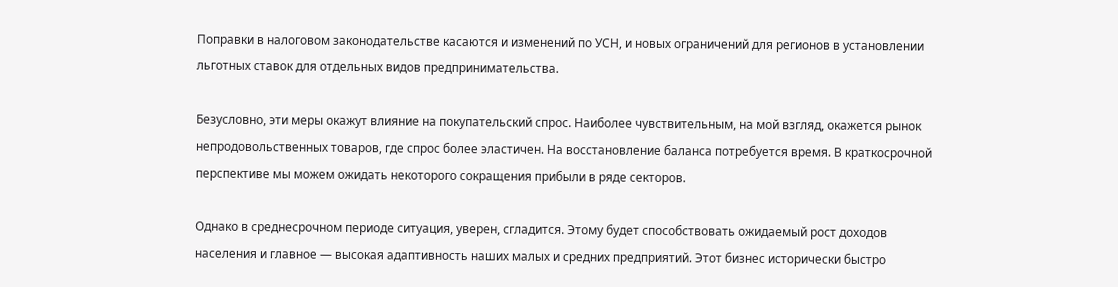Поправки в налоговом законодательстве касаются и изменений по УСН, и новых ограничений для регионов в установлении льготных ставок для отдельных видов предпринимательства.

Безусловно, эти меры окажут влияние на покупательский спрос. Наиболее чувствительным, на мой взгляд, окажется рынок непродовольственных товаров, где спрос более эластичен. На восстановление баланса потребуется время. В краткосрочной перспективе мы можем ожидать некоторого сокращения прибыли в ряде секторов.

Однако в среднесрочном периоде ситуация, уверен, сгладится. Этому будет способствовать ожидаемый рост доходов населения и главное — высокая адаптивность наших малых и средних предприятий. Этот бизнес исторически быстро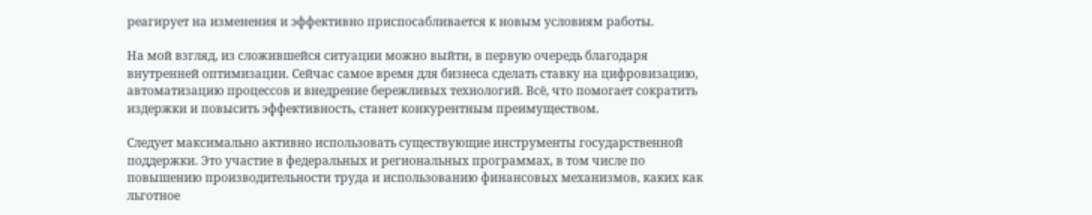реагирует на изменения и эффективно приспосабливается к новым условиям работы.

На мой взгляд, из сложившейся ситуации можно выйти, в первую очередь благодаря внутренней оптимизации. Сейчас самое время для бизнеса сделать ставку на цифровизацию, автоматизацию процессов и внедрение бережливых технологий. Всё, что помогает сократить издержки и повысить эффективность, станет конкурентным преимуществом.

Следует максимально активно использовать существующие инструменты государственной поддержки. Это участие в федеральных и региональных программах, в том числе по повышению производительности труда и использованию финансовых механизмов, каких как льготное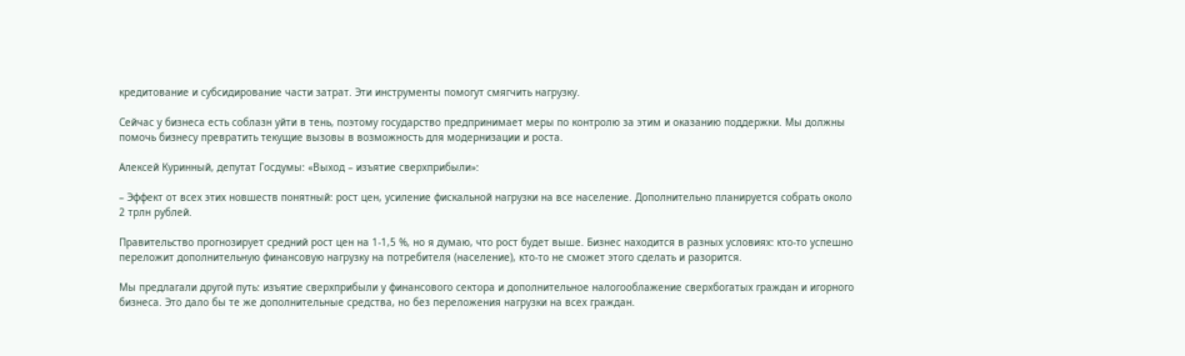кредитование и субсидирование части затрат. Эти инструменты помогут смягчить нагрузку.

Сейчас у бизнеса есть соблазн уйти в тень, поэтому государство предпринимает меры по контролю за этим и оказанию поддержки. Мы должны помочь бизнесу превратить текущие вызовы в возможность для модернизации и роста.

Алексей Куринный, депутат Госдумы: «Выход – изъятие сверхприбыли»:

– Эффект от всех этих новшеств понятный: рост цен, усиление фискальной нагрузки на все население. Дополнительно планируется собрать около 2 трлн рублей.

Правительство прогнозирует средний рост цен на 1-1,5 %, но я думаю, что рост будет выше. Бизнес находится в разных условиях: кто-то успешно переложит дополнительную финансовую нагрузку на потребителя (население), кто-то не сможет этого сделать и разорится.

Мы предлагали другой путь: изъятие сверхприбыли у финансового сектора и дополнительное налогооблажение сверхбогатых граждан и игорного бизнеса. Это дало бы те же дополнительные средства, но без переложения нагрузки на всех граждан.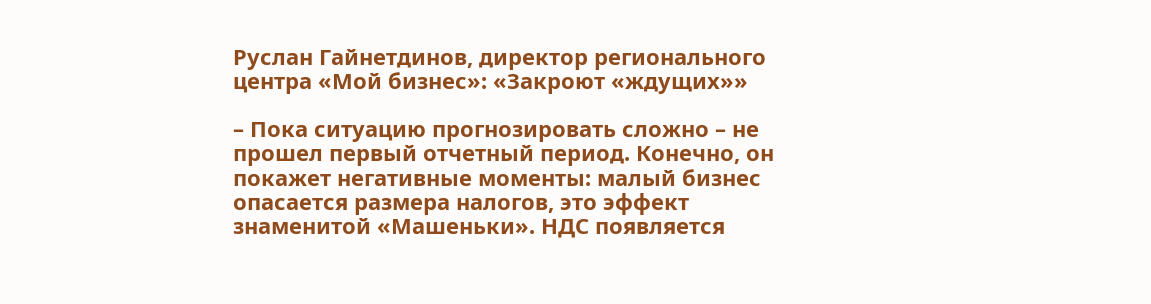Руслан Гайнетдинов, директор регионального центра «Мой бизнес»: «Закроют «ждущих»»

– Пока ситуацию прогнозировать сложно – не прошел первый отчетный период. Конечно, он покажет негативные моменты: малый бизнес опасается размера налогов, это эффект знаменитой «Машеньки». НДС появляется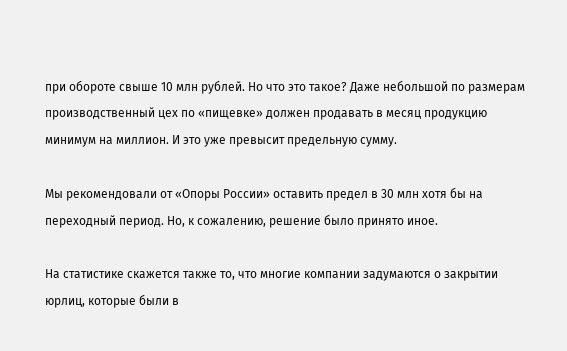при обороте свыше 10 млн рублей. Но что это такое? Даже небольшой по размерам производственный цех по «пищевке» должен продавать в месяц продукцию минимум на миллион. И это уже превысит предельную сумму.

Мы рекомендовали от «Опоры России» оставить предел в 30 млн хотя бы на переходный период. Но, к сожалению, решение было принято иное.

На статистике скажется также то, что многие компании задумаются о закрытии юрлиц, которые были в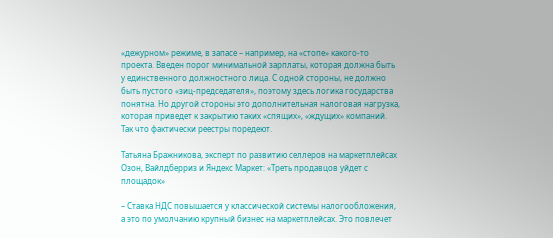«дежурном» режиме, в запасе – например, на «стопе» какого-то проекта. Введен порог минимальной зарплаты, которая должна быть у единственного должностного лица. С одной стороны, не должно быть пустого «зиц-председателя», поэтому здесь логика государства понятна. Но другой стороны это дополнительная налоговая нагрузка, которая приведет к закрытию таких «спящих», «ждущих» компаний. Так что фактически реестры поредеют.

Татьяна Бражникова, эксперт по развитию селлеров на маркетплейсах Озон, Вайлдберриз и Яндекс Маркет: «Треть продавцов уйдет с площадок»

– Ставка НДС повышается у классической системы налогообложения, а это по умолчанию крупный бизнес на маркетплейсах. Это повлечет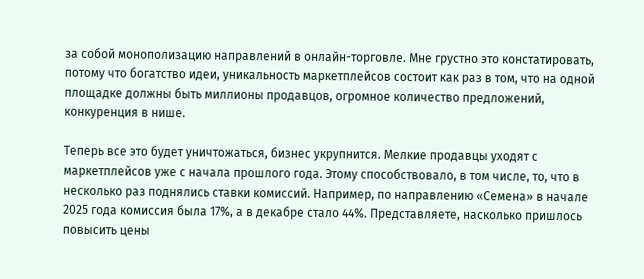за собой монополизацию направлений в онлайн-торговле. Мне грустно это констатировать, потому что богатство идеи, уникальность маркетплейсов состоит как раз в том, что на одной площадке должны быть миллионы продавцов, огромное количество предложений, конкуренция в нише.

Теперь все это будет уничтожаться, бизнес укрупнится. Мелкие продавцы уходят с маркетплейсов уже с начала прошлого года. Этому способствовало, в том числе, то, что в несколько раз поднялись ставки комиссий. Например, по направлению «Семена» в начале 2025 года комиссия была 17%, а в декабре стало 44%. Представляете, насколько пришлось повысить цены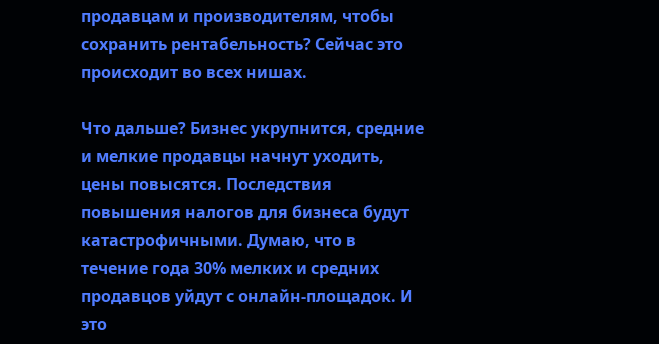продавцам и производителям, чтобы сохранить рентабельность? Сейчас это происходит во всех нишах.

Что дальше? Бизнес укрупнится, средние и мелкие продавцы начнут уходить, цены повысятся. Последствия повышения налогов для бизнеса будут катастрофичными. Думаю, что в течение года 30% мелких и средних продавцов уйдут с онлайн-площадок. И это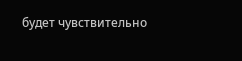будет чувствительно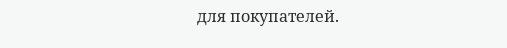для покупателей.